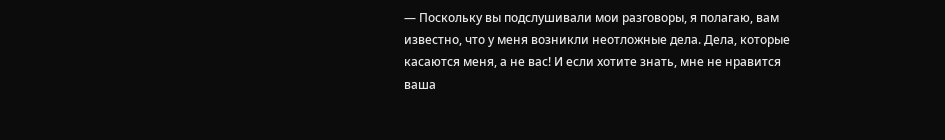— Поскольку вы подслушивали мои разговоры, я полагаю, вам известно, что у меня возникли неотложные дела. Дела, которые касаются меня, а не вас! И если хотите знать, мне не нравится ваша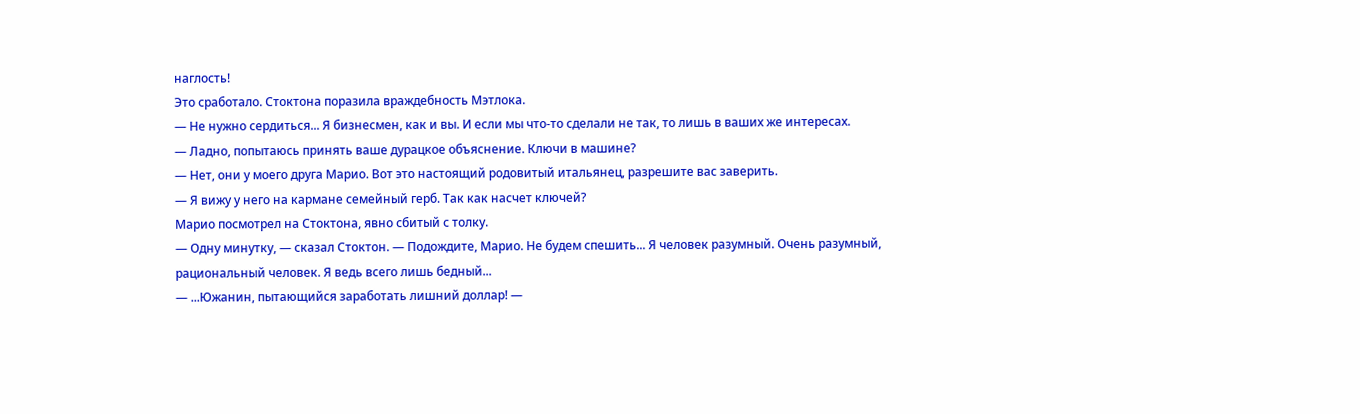наглость!
Это сработало. Стоктона поразила враждебность Мэтлока.
— Не нужно сердиться... Я бизнесмен, как и вы. И если мы что-то сделали не так, то лишь в ваших же интересах.
— Ладно, попытаюсь принять ваше дурацкое объяснение. Ключи в машине?
— Нет, они у моего друга Марио. Вот это настоящий родовитый итальянец, разрешите вас заверить.
— Я вижу у него на кармане семейный герб. Так как насчет ключей?
Марио посмотрел на Стоктона, явно сбитый с толку.
— Одну минутку, — сказал Стоктон. — Подождите, Марио. Не будем спешить... Я человек разумный. Очень разумный, рациональный человек. Я ведь всего лишь бедный...
— ...Южанин, пытающийся заработать лишний доллар! —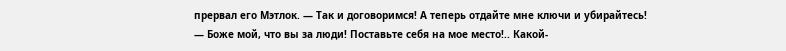прервал его Мэтлок. — Так и договоримся! А теперь отдайте мне ключи и убирайтесь!
— Боже мой, что вы за люди! Поставьте себя на мое место!.. Какой-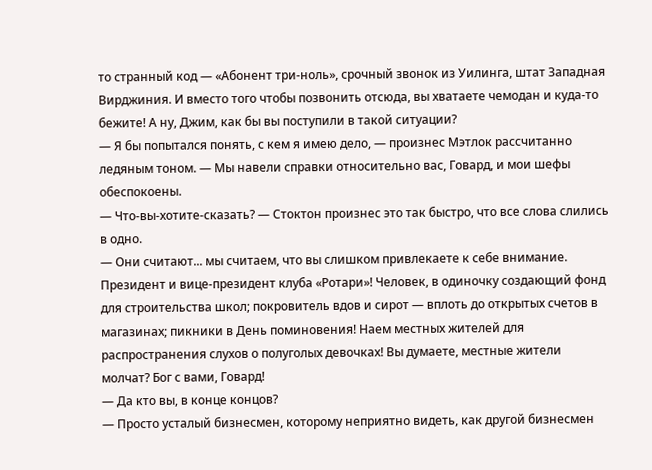то странный код — «Абонент три-ноль», срочный звонок из Уилинга, штат Западная Вирджиния. И вместо того чтобы позвонить отсюда, вы хватаете чемодан и куда-то бежите! А ну, Джим, как бы вы поступили в такой ситуации?
— Я бы попытался понять, с кем я имею дело, — произнес Мэтлок рассчитанно ледяным тоном. — Мы навели справки относительно вас, Говард, и мои шефы обеспокоены.
— Что-вы-хотите-сказать? — Стоктон произнес это так быстро, что все слова слились в одно.
— Они считают... мы считаем, что вы слишком привлекаете к себе внимание. Президент и вице-президент клуба «Ротари»! Человек, в одиночку создающий фонд для строительства школ; покровитель вдов и сирот — вплоть до открытых счетов в магазинах; пикники в День поминовения! Наем местных жителей для распространения слухов о полуголых девочках! Вы думаете, местные жители молчат? Бог с вами, Говард!
— Да кто вы, в конце концов?
— Просто усталый бизнесмен, которому неприятно видеть, как другой бизнесмен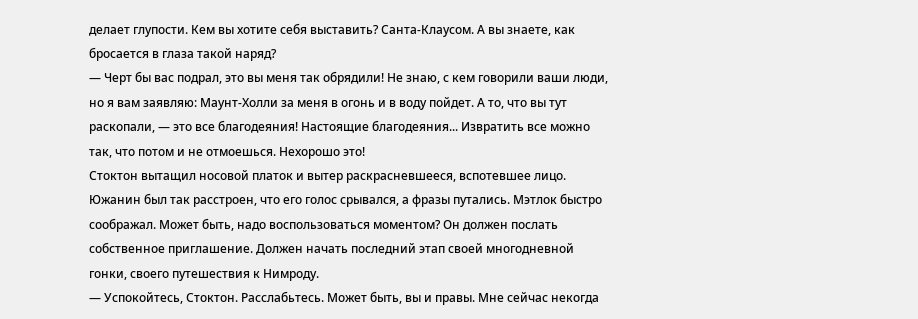делает глупости. Кем вы хотите себя выставить? Санта-Клаусом. А вы знаете, как бросается в глаза такой наряд?
— Черт бы вас подрал, это вы меня так обрядили! Не знаю, с кем говорили ваши люди, но я вам заявляю: Маунт-Холли за меня в огонь и в воду пойдет. А то, что вы тут раскопали, — это все благодеяния! Настоящие благодеяния... Извратить все можно так, что потом и не отмоешься. Нехорошо это!
Стоктон вытащил носовой платок и вытер раскрасневшееся, вспотевшее лицо. Южанин был так расстроен, что его голос срывался, а фразы путались. Мэтлок быстро соображал. Может быть, надо воспользоваться моментом? Он должен послать собственное приглашение. Должен начать последний этап своей многодневной гонки, своего путешествия к Нимроду.
— Успокойтесь, Стоктон. Расслабьтесь. Может быть, вы и правы. Мне сейчас некогда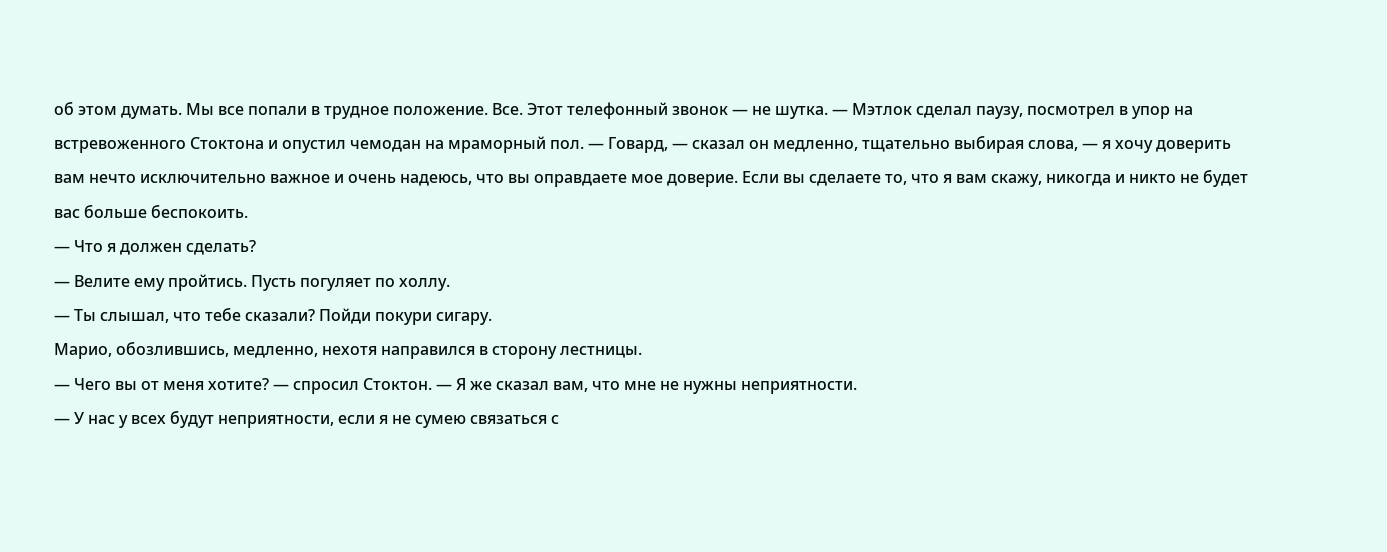об этом думать. Мы все попали в трудное положение. Все. Этот телефонный звонок — не шутка. — Мэтлок сделал паузу, посмотрел в упор на встревоженного Стоктона и опустил чемодан на мраморный пол. — Говард, — сказал он медленно, тщательно выбирая слова, — я хочу доверить вам нечто исключительно важное и очень надеюсь, что вы оправдаете мое доверие. Если вы сделаете то, что я вам скажу, никогда и никто не будет вас больше беспокоить.
— Что я должен сделать?
— Велите ему пройтись. Пусть погуляет по холлу.
— Ты слышал, что тебе сказали? Пойди покури сигару.
Марио, обозлившись, медленно, нехотя направился в сторону лестницы.
— Чего вы от меня хотите? — спросил Стоктон. — Я же сказал вам, что мне не нужны неприятности.
— У нас у всех будут неприятности, если я не сумею связаться с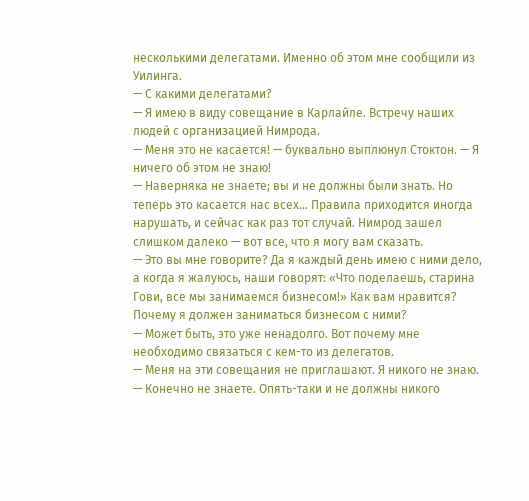несколькими делегатами. Именно об этом мне сообщили из Уилинга.
— С какими делегатами?
— Я имею в виду совещание в Карлайле. Встречу наших людей с организацией Нимрода.
— Меня это не касается! — буквально выплюнул Стоктон. — Я ничего об этом не знаю!
— Наверняка не знаете; вы и не должны были знать. Но теперь это касается нас всех... Правила приходится иногда нарушать, и сейчас как раз тот случай. Нимрод зашел слишком далеко — вот все, что я могу вам сказать.
— Это вы мне говорите? Да я каждый день имею с ними дело, а когда я жалуюсь, наши говорят: «Что поделаешь, старина Гови, все мы занимаемся бизнесом!» Как вам нравится? Почему я должен заниматься бизнесом с ними?
— Может быть, это уже ненадолго. Вот почему мне необходимо связаться с кем-то из делегатов.
— Меня на эти совещания не приглашают. Я никого не знаю.
— Конечно не знаете. Опять-таки и не должны никого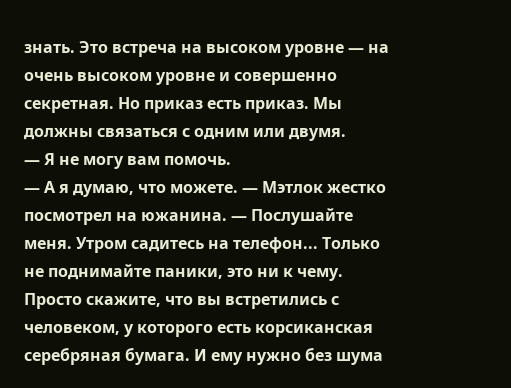знать. Это встреча на высоком уровне — на очень высоком уровне и совершенно секретная. Но приказ есть приказ. Мы должны связаться с одним или двумя.
— Я не могу вам помочь.
— А я думаю, что можете. — Мэтлок жестко посмотрел на южанина. — Послушайте меня. Утром садитесь на телефон... Только не поднимайте паники, это ни к чему. Просто скажите, что вы встретились с человеком, у которого есть корсиканская серебряная бумага. И ему нужно без шума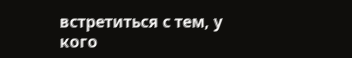встретиться с тем, у кого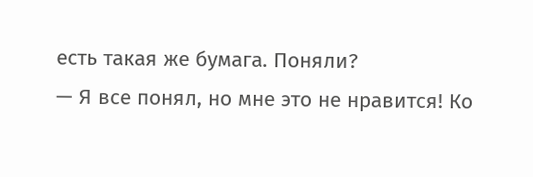есть такая же бумага. Поняли?
— Я все понял, но мне это не нравится! Ко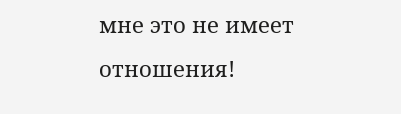мне это не имеет отношения!